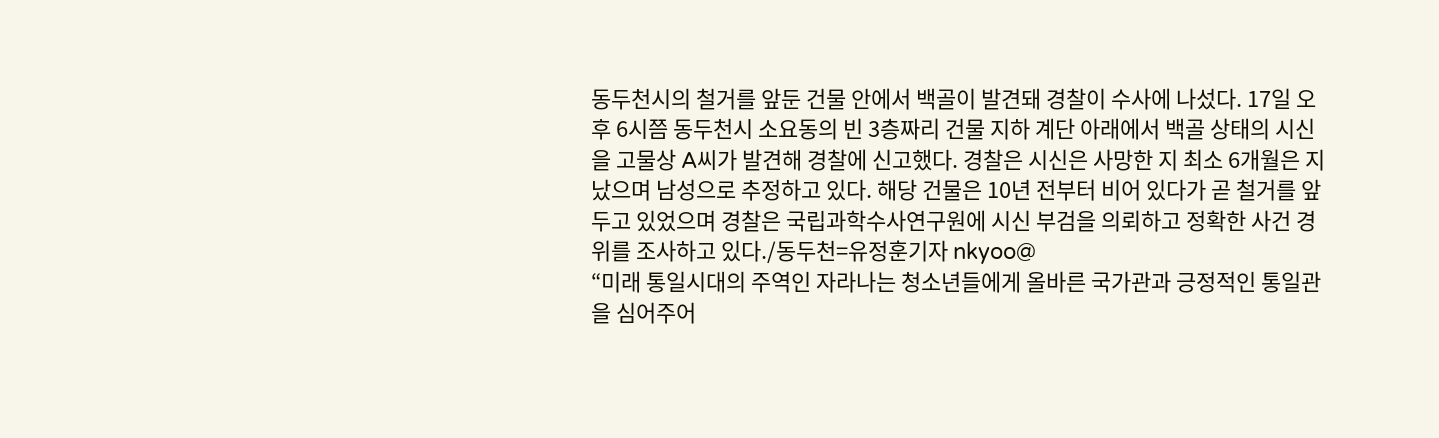동두천시의 철거를 앞둔 건물 안에서 백골이 발견돼 경찰이 수사에 나섰다. 17일 오후 6시쯤 동두천시 소요동의 빈 3층짜리 건물 지하 계단 아래에서 백골 상태의 시신을 고물상 A씨가 발견해 경찰에 신고했다. 경찰은 시신은 사망한 지 최소 6개월은 지났으며 남성으로 추정하고 있다. 해당 건물은 10년 전부터 비어 있다가 곧 철거를 앞두고 있었으며 경찰은 국립과학수사연구원에 시신 부검을 의뢰하고 정확한 사건 경위를 조사하고 있다./동두천=유정훈기자 nkyoo@
“미래 통일시대의 주역인 자라나는 청소년들에게 올바른 국가관과 긍정적인 통일관을 심어주어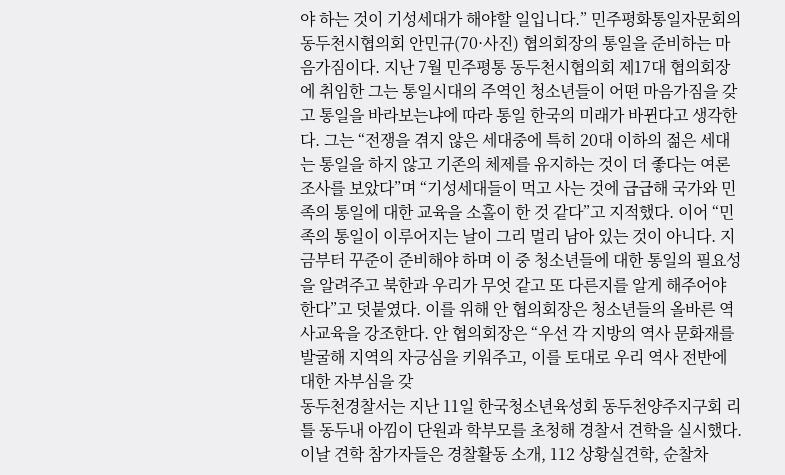야 하는 것이 기성세대가 해야할 일입니다.” 민주평화통일자문회의 동두천시협의회 안민규(70·사진) 협의회장의 통일을 준비하는 마음가짐이다. 지난 7월 민주평통 동두천시협의회 제17대 협의회장에 취임한 그는 통일시대의 주역인 청소년들이 어떤 마음가짐을 갖고 통일을 바라보는냐에 따라 통일 한국의 미래가 바뀐다고 생각한다. 그는 “전쟁을 겪지 않은 세대중에 특히 20대 이하의 젊은 세대는 통일을 하지 않고 기존의 체제를 유지하는 것이 더 좋다는 여론조사를 보았다”며 “기성세대들이 먹고 사는 것에 급급해 국가와 민족의 통일에 대한 교육을 소홀이 한 것 같다”고 지적했다. 이어 “민족의 통일이 이루어지는 날이 그리 멀리 남아 있는 것이 아니다. 지금부터 꾸준이 준비해야 하며 이 중 청소년들에 대한 통일의 필요성을 알려주고 북한과 우리가 무엇 같고 또 다른지를 알게 해주어야 한다”고 덧붙였다. 이를 위해 안 협의회장은 청소년들의 올바른 역사교육을 강조한다. 안 협의회장은 “우선 각 지방의 역사 문화재를 발굴해 지역의 자긍심을 키워주고, 이를 토대로 우리 역사 전반에 대한 자부심을 갖
동두천경찰서는 지난 11일 한국청소년육성회 동두천양주지구회 리틀 동두내 아낌이 단원과 학부모를 초청해 경찰서 견학을 실시했다. 이날 견학 참가자들은 경찰활동 소개, 112 상황실견학, 순찰차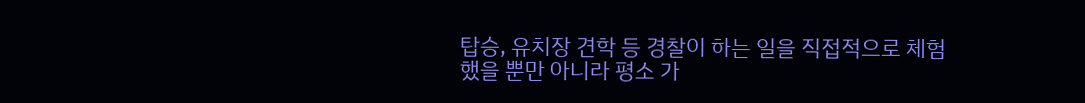탑승, 유치장 견학 등 경찰이 하는 일을 직접적으로 체험했을 뿐만 아니라 평소 가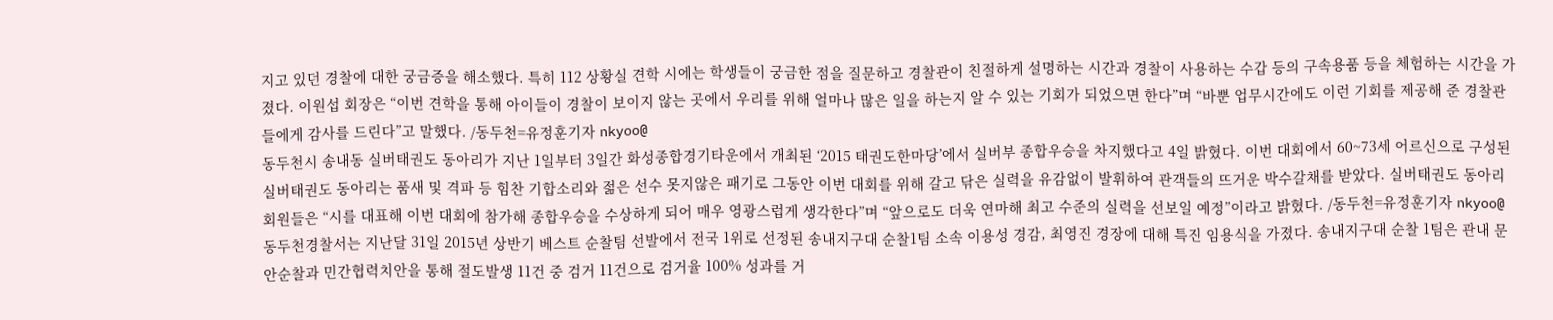지고 있던 경찰에 대한 궁금증을 해소했다. 특히 112 상황실 견학 시에는 학생들이 궁금한 점을 질문하고 경찰관이 친절하게 설명하는 시간과 경찰이 사용하는 수갑 등의 구속용품 등을 체험하는 시간을 가졌다. 이원섭 회장은 “이번 견학을 통해 아이들이 경찰이 보이지 않는 곳에서 우리를 위해 얼마나 많은 일을 하는지 알 수 있는 기회가 되었으면 한다”며 “바뿐 업무시간에도 이런 기회를 제공해 준 경찰관들에게 감사를 드린다”고 말했다. /동두천=유정훈기자 nkyoo@
동두천시 송내동 실버태권도 동아리가 지난 1일부터 3일간 화성종합경기타운에서 개최된 ‘2015 태권도한마당’에서 실버부 종합우승을 차지했다고 4일 밝혔다. 이번 대회에서 60~73세 어르신으로 구성된 실버태권도 동아리는 품새 및 격파 등 힘찬 기합소리와 젊은 선수 못지않은 패기로 그동안 이번 대회를 위해 갈고 닦은 실력을 유감없이 발휘하여 관객들의 뜨거운 박수갈채를 받았다. 실버태권도 동아리 회원들은 “시를 대표해 이번 대회에 참가해 종합우승을 수상하게 되어 매우 영광스럽게 생각한다”며 “앞으로도 더욱 연마해 최고 수준의 실력을 선보일 예정”이라고 밝혔다. /동두천=유정훈기자 nkyoo@
동두천경찰서는 지난달 31일 2015년 상반기 베스트 순찰팀 선발에서 전국 1위로 선정된 송내지구대 순찰1팀 소속 이용성 경감, 최영진 경장에 대해 특진 임용식을 가졌다. 송내지구대 순찰 1팀은 관내 문안순찰과 민간협력치안을 통해 절도발생 11건 중 검거 11건으로 검거율 100% 성과를 거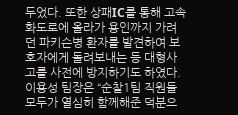두었다. 또한 상패IC를 통해 고속화도로에 올라가 용인까지 가려던 파키슨병 환자를 발견하여 보호자에게 돌려보내는 등 대형사고를 사전에 방지하기도 하였다. 이용성 팀장은 “순찰1팀 직원들 모두가 열심히 함께해준 덕분으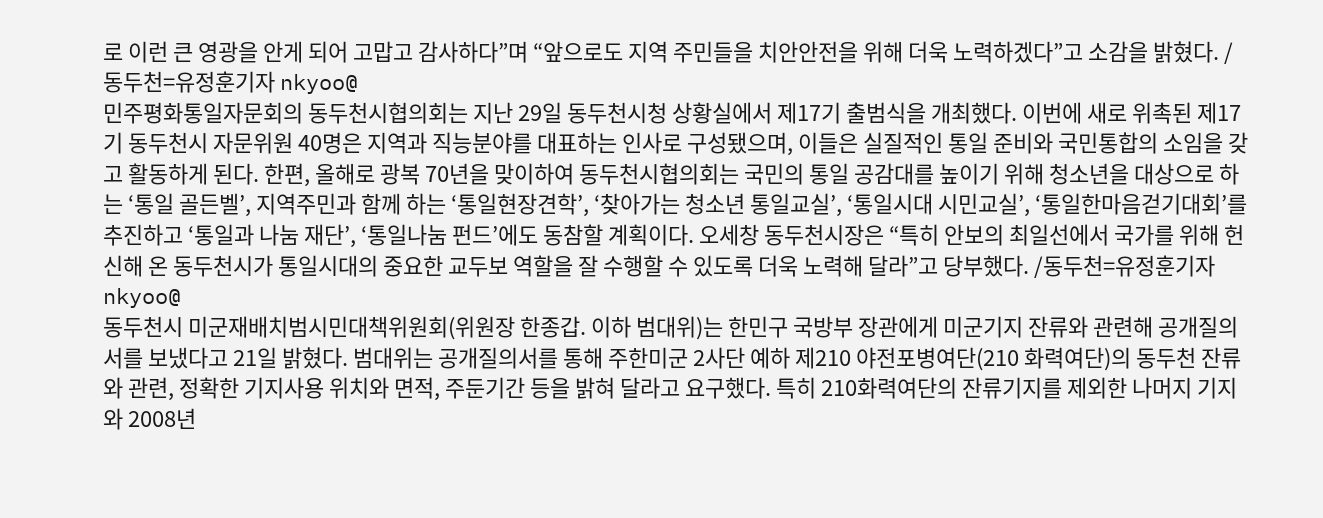로 이런 큰 영광을 안게 되어 고맙고 감사하다”며 “앞으로도 지역 주민들을 치안안전을 위해 더욱 노력하겠다”고 소감을 밝혔다. /동두천=유정훈기자 nkyoo@
민주평화통일자문회의 동두천시협의회는 지난 29일 동두천시청 상황실에서 제17기 출범식을 개최했다. 이번에 새로 위촉된 제17기 동두천시 자문위원 40명은 지역과 직능분야를 대표하는 인사로 구성됐으며, 이들은 실질적인 통일 준비와 국민통합의 소임을 갖고 활동하게 된다. 한편, 올해로 광복 70년을 맞이하여 동두천시협의회는 국민의 통일 공감대를 높이기 위해 청소년을 대상으로 하는 ‘통일 골든벨’, 지역주민과 함께 하는 ‘통일현장견학’, ‘찾아가는 청소년 통일교실’, ‘통일시대 시민교실’, ‘통일한마음걷기대회’를 추진하고 ‘통일과 나눔 재단’, ‘통일나눔 펀드’에도 동참할 계획이다. 오세창 동두천시장은 “특히 안보의 최일선에서 국가를 위해 헌신해 온 동두천시가 통일시대의 중요한 교두보 역할을 잘 수행할 수 있도록 더욱 노력해 달라”고 당부했다. /동두천=유정훈기자 nkyoo@
동두천시 미군재배치범시민대책위원회(위원장 한종갑. 이하 범대위)는 한민구 국방부 장관에게 미군기지 잔류와 관련해 공개질의서를 보냈다고 21일 밝혔다. 범대위는 공개질의서를 통해 주한미군 2사단 예하 제210 야전포병여단(210 화력여단)의 동두천 잔류와 관련, 정확한 기지사용 위치와 면적, 주둔기간 등을 밝혀 달라고 요구했다. 특히 210화력여단의 잔류기지를 제외한 나머지 기지와 2008년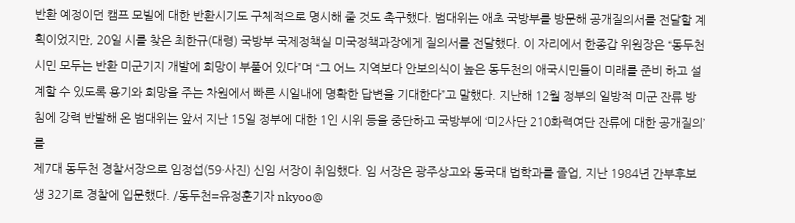반환 예정이던 캠프 모빌에 대한 반환시기도 구체적으로 명시해 줄 것도 촉구했다. 범대위는 애초 국방부를 방문해 공개질의서를 전달할 계획이었지만, 20일 시를 찾은 최한규(대령) 국방부 국제정책실 미국정책과장에게 질의서를 전달했다. 이 자리에서 한종갑 위원장은 “동두천시민 모두는 반환 미군기지 개발에 희망이 부풀어 있다”며 “그 어느 지역보다 안보의식이 높은 동두천의 애국시민들이 미래를 준비 하고 설계할 수 있도록 용기와 희망을 주는 차원에서 빠른 시일내에 명확한 답변을 기대한다”고 말했다. 지난해 12월 정부의 일방적 미군 잔류 방침에 강력 반발해 온 범대위는 앞서 지난 15일 정부에 대한 1인 시위 등을 중단하고 국방부에 ‘미2사단 210화력여단 잔류에 대한 공개질의’를
제7대 동두천 경찰서장으로 임정섭(59·사진) 신임 서장이 취임했다. 임 서장은 광주상고와 동국대 법학과를 졸업, 지난 1984년 간부후보생 32기로 경찰에 입문했다. /동두천=유정훈기자 nkyoo@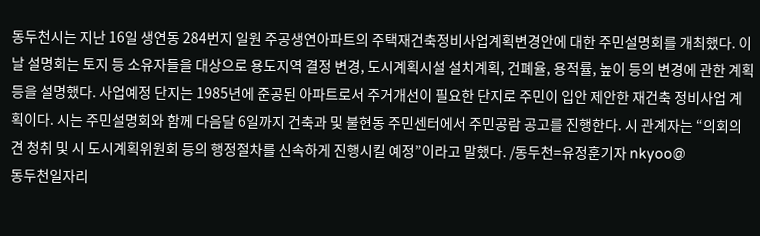동두천시는 지난 16일 생연동 284번지 일원 주공생연아파트의 주택재건축정비사업계획변경안에 대한 주민설명회를 개최했다. 이날 설명회는 토지 등 소유자들을 대상으로 용도지역 결정 변경, 도시계획시설 설치계획, 건폐율, 용적률, 높이 등의 변경에 관한 계획 등을 설명했다. 사업예정 단지는 1985년에 준공된 아파트로서 주거개선이 필요한 단지로 주민이 입안 제안한 재건축 정비사업 계획이다. 시는 주민설명회와 함께 다음달 6일까지 건축과 및 불현동 주민센터에서 주민공람 공고를 진행한다. 시 관계자는 “의회의견 청취 및 시 도시계획위원회 등의 행정절차를 신속하게 진행시킬 예정”이라고 말했다. /동두천=유정훈기자 nkyoo@
동두천일자리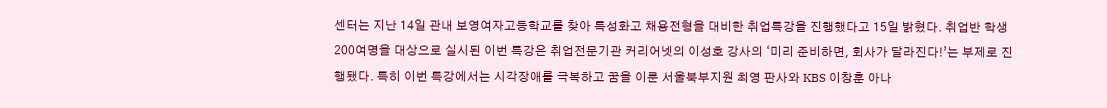센터는 지난 14일 관내 보영여자고등학교를 찾아 특성화고 채용전형을 대비한 취업특강을 진행했다고 15일 밝혔다. 취업반 학생 200여명을 대상으로 실시된 이번 특강은 취업전문기관 커리어넷의 이성호 강사의 ‘미리 준비하면, 회사가 달라진다!’는 부제로 진행됐다. 특히 이번 특강에서는 시각장애를 극복하고 꿈을 이룬 서울북부지원 최영 판사와 KBS 이창훈 아나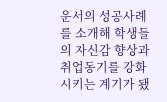운서의 성공사례를 소개해 학생들의 자신감 향상과 취업동기를 강화시키는 계기가 됐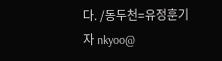다. /동두천=유정훈기자 nkyoo@